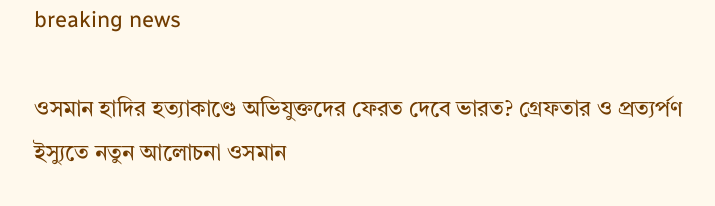breaking news

ওসমান হাদির হত্যাকাণ্ডে অভিযুক্তদের ফেরত দেবে ভারত? গ্রেফতার ও প্রত্যর্পণ ইস্যুতে নতুন আলোচনা ওসমান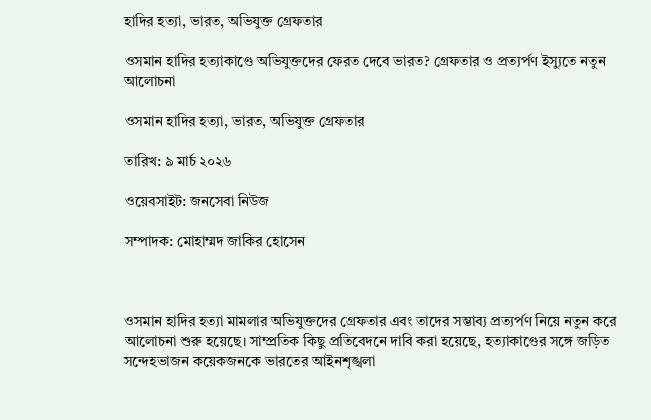হাদির হত্যা, ভারত, অভিযুক্ত গ্রেফতার

ওসমান হাদির হত্যাকাণ্ডে অভিযুক্তদের ফেরত দেবে ভারত? গ্রেফতার ও প্রত্যর্পণ ইস্যুতে নতুন আলোচনা

ওসমান হাদির হত্যা, ভারত, অভিযুক্ত গ্রেফতার

তারিখ: ৯ মার্চ ২০২৬

ওয়েবসাইট: জনসেবা নিউজ

সম্পাদক: মোহাম্মদ জাকির হোসেন



ওসমান হাদির হত্যা মামলার অভিযুক্তদের গ্রেফতার এবং তাদের সম্ভাব্য প্রত্যর্পণ নিয়ে নতুন করে আলোচনা শুরু হয়েছে। সাম্প্রতিক কিছু প্রতিবেদনে দাবি করা হয়েছে, হত্যাকাণ্ডের সঙ্গে জড়িত সন্দেহভাজন কয়েকজনকে ভারতের আইনশৃঙ্খলা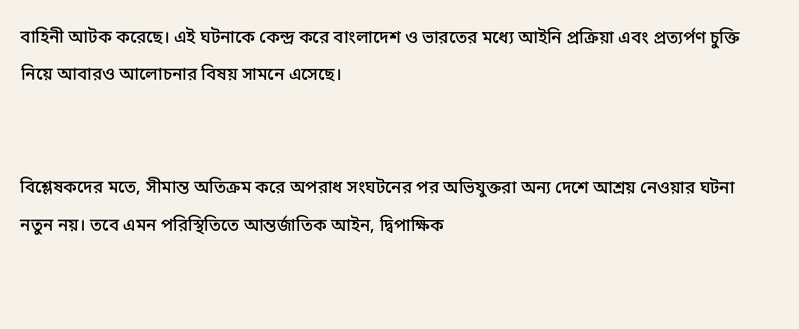বাহিনী আটক করেছে। এই ঘটনাকে কেন্দ্র করে বাংলাদেশ ও ভারতের মধ্যে আইনি প্রক্রিয়া এবং প্রত্যর্পণ চুক্তি নিয়ে আবারও আলোচনার বিষয় সামনে এসেছে।


বিশ্লেষকদের মতে, সীমান্ত অতিক্রম করে অপরাধ সংঘটনের পর অভিযুক্তরা অন্য দেশে আশ্রয় নেওয়ার ঘটনা নতুন নয়। তবে এমন পরিস্থিতিতে আন্তর্জাতিক আইন, দ্বিপাক্ষিক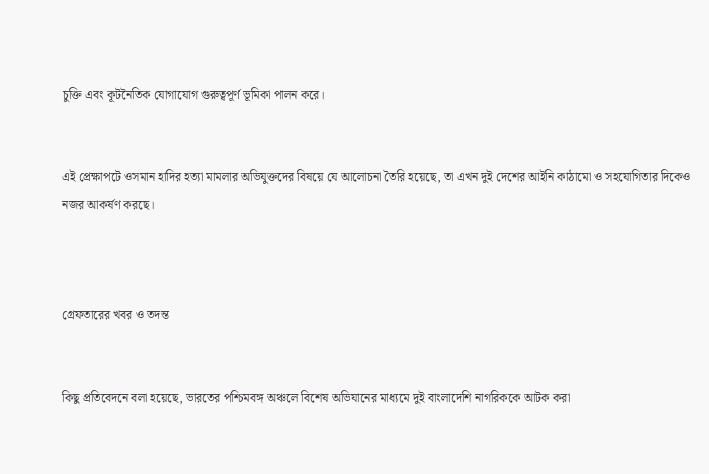চুক্তি এবং কূটনৈতিক যোগাযোগ গুরুত্বপূর্ণ ভূমিকা পালন করে।


এই প্রেক্ষাপটে ওসমান হাদির হত্যা মামলার অভিযুক্তদের বিষয়ে যে আলোচনা তৈরি হয়েছে, তা এখন দুই দেশের আইনি কাঠামো ও সহযোগিতার দিকেও নজর আকর্ষণ করছে।



গ্রেফতারের খবর ও তদন্ত


কিছু প্রতিবেদনে বলা হয়েছে, ভারতের পশ্চিমবঙ্গ অঞ্চলে বিশেষ অভিযানের মাধ্যমে দুই বাংলাদেশি নাগরিককে আটক করা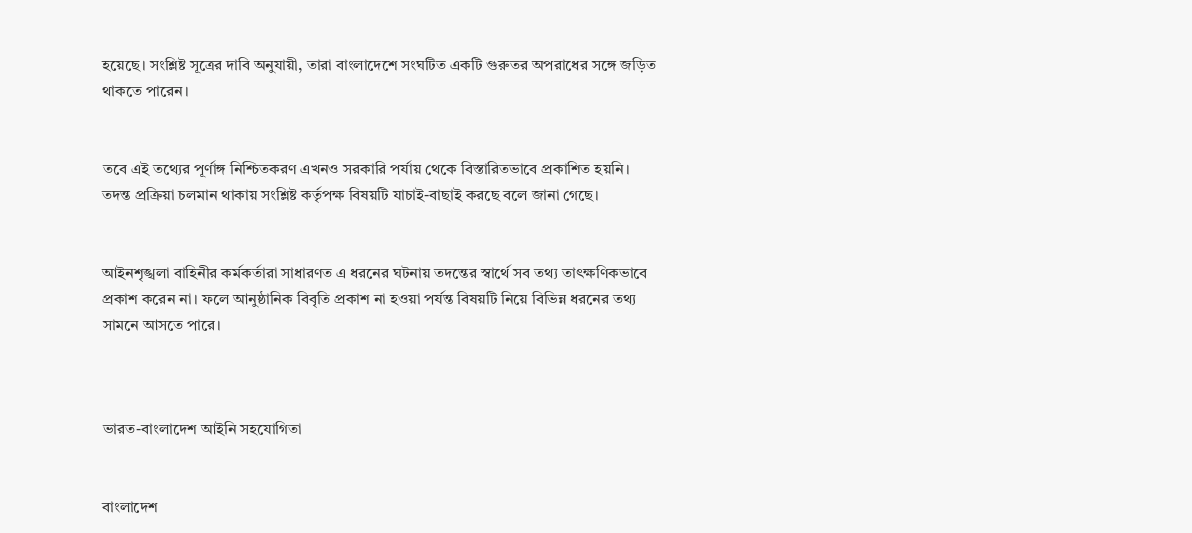হয়েছে। সংশ্লিষ্ট সূত্রের দাবি অনুযায়ী, তারা বাংলাদেশে সংঘটিত একটি গুরুতর অপরাধের সঙ্গে জড়িত থাকতে পারেন।


তবে এই তথ্যের পূর্ণাঙ্গ নিশ্চিতকরণ এখনও সরকারি পর্যায় থেকে বিস্তারিতভাবে প্রকাশিত হয়নি। তদন্ত প্রক্রিয়া চলমান থাকায় সংশ্লিষ্ট কর্তৃপক্ষ বিষয়টি যাচাই-বাছাই করছে বলে জানা গেছে।


আইনশৃঙ্খলা বাহিনীর কর্মকর্তারা সাধারণত এ ধরনের ঘটনায় তদন্তের স্বার্থে সব তথ্য তাৎক্ষণিকভাবে প্রকাশ করেন না। ফলে আনুষ্ঠানিক বিবৃতি প্রকাশ না হওয়া পর্যন্ত বিষয়টি নিয়ে বিভিন্ন ধরনের তথ্য সামনে আসতে পারে।



ভারত-বাংলাদেশ আইনি সহযোগিতা


বাংলাদেশ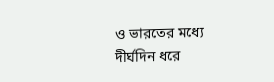ও ভারতের মধ্যে দীর্ঘদিন ধরে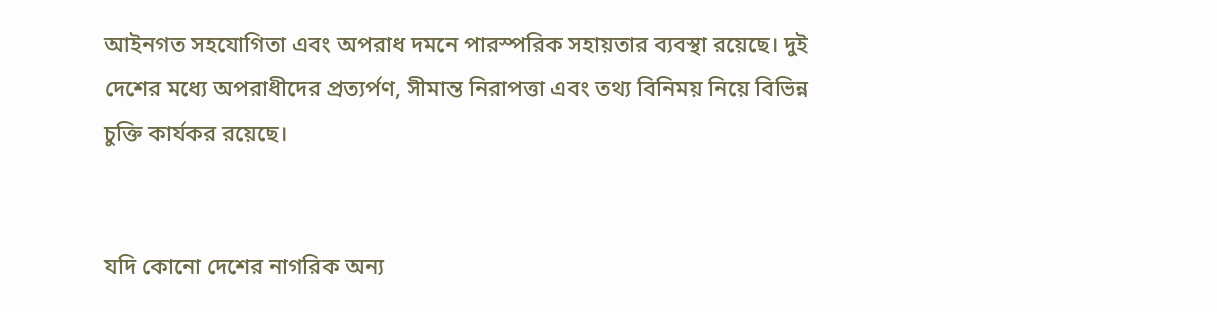আইনগত সহযোগিতা এবং অপরাধ দমনে পারস্পরিক সহায়তার ব্যবস্থা রয়েছে। দুই দেশের মধ্যে অপরাধীদের প্রত্যর্পণ, সীমান্ত নিরাপত্তা এবং তথ্য বিনিময় নিয়ে বিভিন্ন চুক্তি কার্যকর রয়েছে।


যদি কোনো দেশের নাগরিক অন্য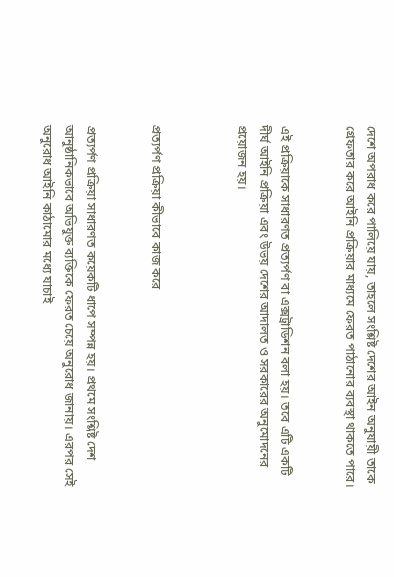দেশে অপরাধ করে পালিয়ে যায়, তাহলে সংশ্লিষ্ট দেশের আইন অনুযায়ী তাকে গ্রেফতার করে আইনি প্রক্রিয়ার মাধ্যমে ফেরত পাঠানোর ব্যবস্থা থাকতে পারে।


এই প্রক্রিয়াকে সাধারণত প্রত্যর্পণ বা এক্সট্রাডিশন বলা হয়। তবে এটি একটি দীর্ঘ আইনি প্রক্রিয়া এবং উভয় দেশের আদালত ও সরকারের অনুমোদনের প্রয়োজন হয়।



প্রত্যর্পণ প্রক্রিয়া কীভাবে কাজ করে


প্রত্যর্পণ প্রক্রিয়া সাধারণত কয়েকটি ধাপে সম্পন্ন হয়। প্রথমে সংশ্লিষ্ট দেশ আনুষ্ঠানিকভাবে অভিযুক্ত ব্যক্তিকে ফেরত চেয়ে অনুরোধ জানায়। এরপর সেই অনুরোধ আইনি কাঠামোর মধ্যে যাচাই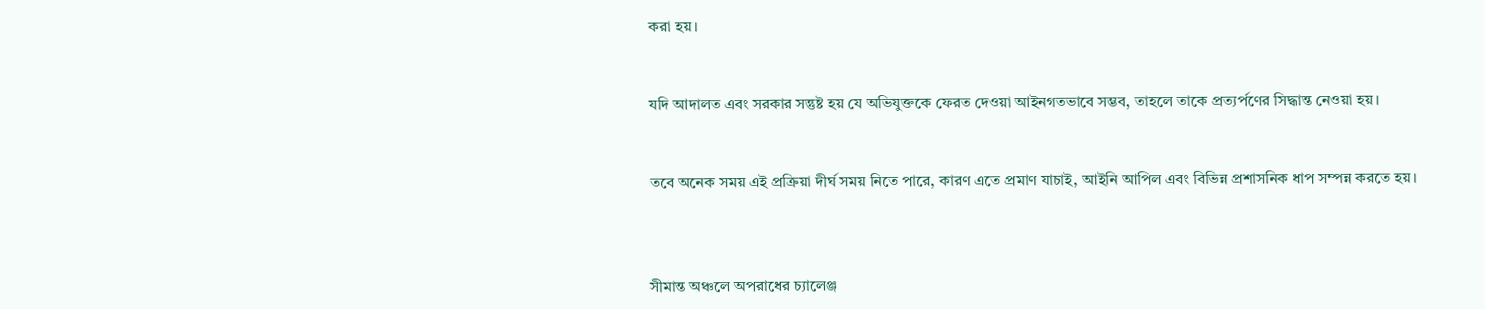করা হয়।


যদি আদালত এবং সরকার সন্তুষ্ট হয় যে অভিযুক্তকে ফেরত দেওয়া আইনগতভাবে সম্ভব, তাহলে তাকে প্রত্যর্পণের সিদ্ধান্ত নেওয়া হয়।


তবে অনেক সময় এই প্রক্রিয়া দীর্ঘ সময় নিতে পারে, কারণ এতে প্রমাণ যাচাই, আইনি আপিল এবং বিভিন্ন প্রশাসনিক ধাপ সম্পন্ন করতে হয়।



সীমান্ত অঞ্চলে অপরাধের চ্যালেঞ্জ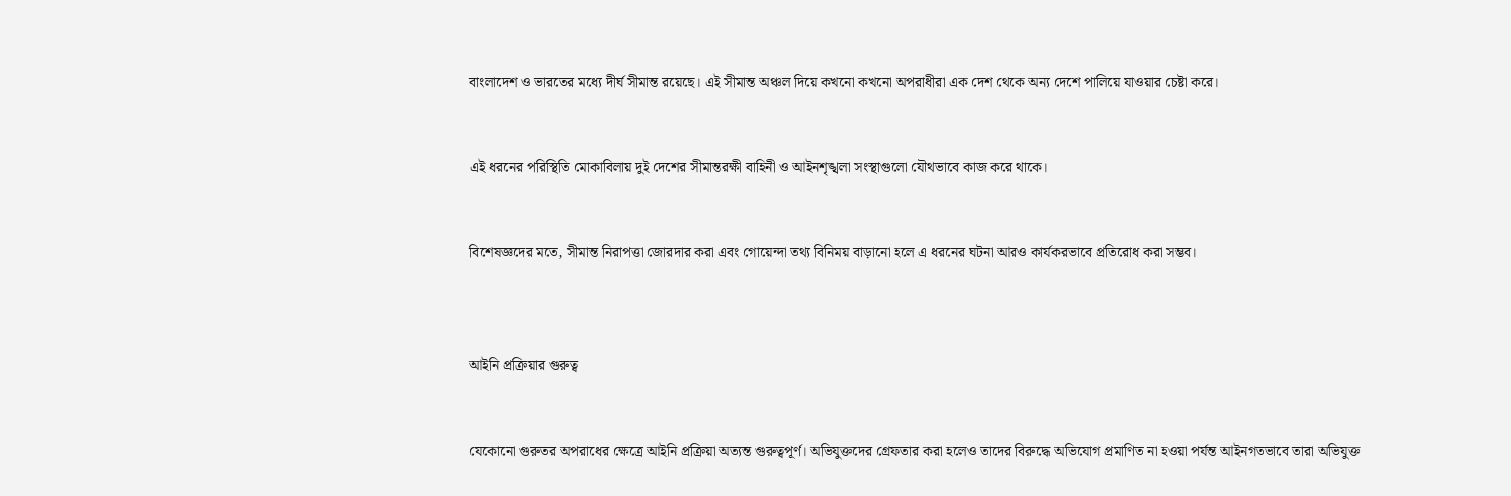বাংলাদেশ ও ভারতের মধ্যে দীর্ঘ সীমান্ত রয়েছে। এই সীমান্ত অঞ্চল দিয়ে কখনো কখনো অপরাধীরা এক দেশ থেকে অন্য দেশে পালিয়ে যাওয়ার চেষ্টা করে।


এই ধরনের পরিস্থিতি মোকাবিলায় দুই দেশের সীমান্তরক্ষী বাহিনী ও আইনশৃঙ্খলা সংস্থাগুলো যৌথভাবে কাজ করে থাকে।


বিশেষজ্ঞদের মতে, সীমান্ত নিরাপত্তা জোরদার করা এবং গোয়েন্দা তথ্য বিনিময় বাড়ানো হলে এ ধরনের ঘটনা আরও কার্যকরভাবে প্রতিরোধ করা সম্ভব।



আইনি প্রক্রিয়ার গুরুত্ব


যেকোনো গুরুতর অপরাধের ক্ষেত্রে আইনি প্রক্রিয়া অত্যন্ত গুরুত্বপূর্ণ। অভিযুক্তদের গ্রেফতার করা হলেও তাদের বিরুদ্ধে অভিযোগ প্রমাণিত না হওয়া পর্যন্ত আইনগতভাবে তারা অভিযুক্ত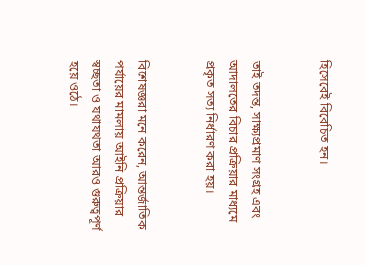হিসেবেই বিবেচিত হন।


তাই তদন্ত, সাক্ষ্যপ্রমাণ সংগ্রহ এবং আদালতের বিচার প্রক্রিয়ার মাধ্যমে প্রকৃত সত্য নির্ধারণ করা হয়।


বিশেষজ্ঞরা মনে করেন, আন্তর্জাতিক পর্যায়ের মামলায় আইনি প্রক্রিয়ার স্বচ্ছতা ও যথাযথতা আরও গুরুত্বপূর্ণ হয়ে ওঠে।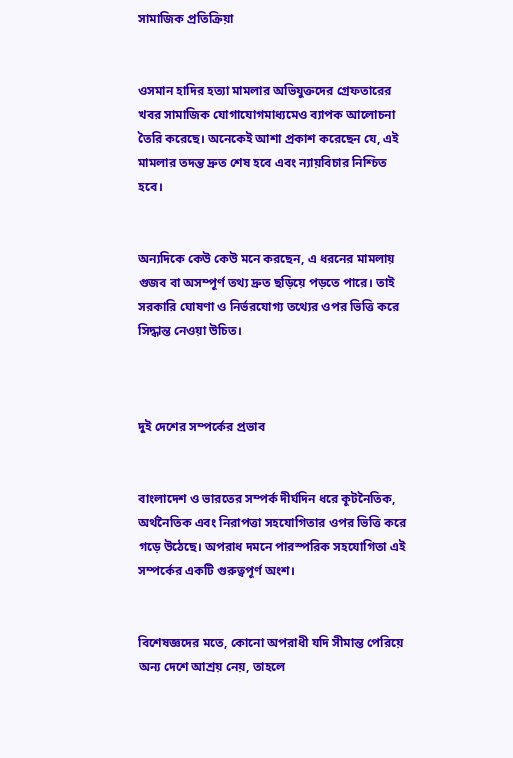সামাজিক প্রতিক্রিয়া


ওসমান হাদির হত্যা মামলার অভিযুক্তদের গ্রেফতারের খবর সামাজিক যোগাযোগমাধ্যমেও ব্যাপক আলোচনা তৈরি করেছে। অনেকেই আশা প্রকাশ করেছেন যে, এই মামলার তদন্ত দ্রুত শেষ হবে এবং ন্যায়বিচার নিশ্চিত হবে।


অন্যদিকে কেউ কেউ মনে করছেন, এ ধরনের মামলায় গুজব বা অসম্পূর্ণ তথ্য দ্রুত ছড়িয়ে পড়তে পারে। তাই সরকারি ঘোষণা ও নির্ভরযোগ্য তথ্যের ওপর ভিত্তি করে সিদ্ধান্ত নেওয়া উচিত।



দুই দেশের সম্পর্কের প্রভাব


বাংলাদেশ ও ভারতের সম্পর্ক দীর্ঘদিন ধরে কূটনৈতিক, অর্থনৈতিক এবং নিরাপত্তা সহযোগিতার ওপর ভিত্তি করে গড়ে উঠেছে। অপরাধ দমনে পারস্পরিক সহযোগিতা এই সম্পর্কের একটি গুরুত্বপূর্ণ অংশ।


বিশেষজ্ঞদের মতে, কোনো অপরাধী যদি সীমান্ত পেরিয়ে অন্য দেশে আশ্রয় নেয়, তাহলে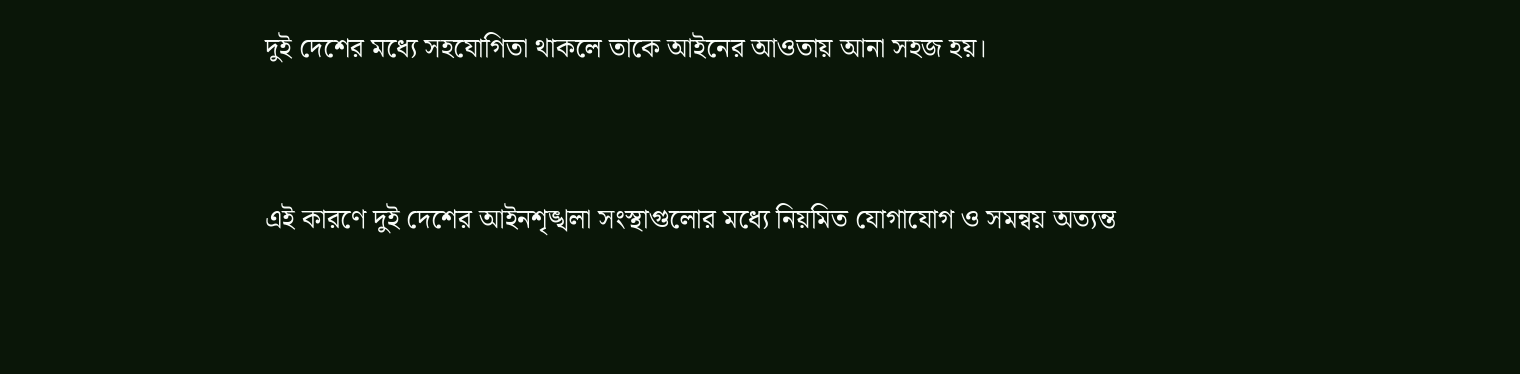দুই দেশের মধ্যে সহযোগিতা থাকলে তাকে আইনের আওতায় আনা সহজ হয়।


এই কারণে দুই দেশের আইনশৃঙ্খলা সংস্থাগুলোর মধ্যে নিয়মিত যোগাযোগ ও সমন্বয় অত্যন্ত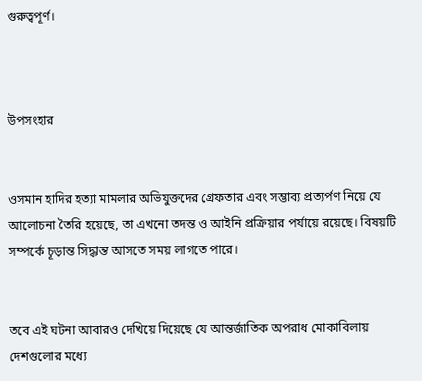গুরুত্বপূর্ণ।



উপসংহার


ওসমান হাদির হত্যা মামলার অভিযুক্তদের গ্রেফতার এবং সম্ভাব্য প্রত্যর্পণ নিয়ে যে আলোচনা তৈরি হয়েছে, তা এখনো তদন্ত ও আইনি প্রক্রিয়ার পর্যায়ে রয়েছে। বিষয়টি সম্পর্কে চূড়ান্ত সিদ্ধান্ত আসতে সময় লাগতে পারে।


তবে এই ঘটনা আবারও দেখিয়ে দিয়েছে যে আন্তর্জাতিক অপরাধ মোকাবিলায় দেশগুলোর মধ্যে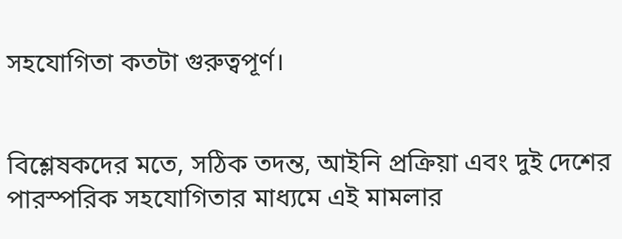সহযোগিতা কতটা গুরুত্বপূর্ণ।


বিশ্লেষকদের মতে, সঠিক তদন্ত, আইনি প্রক্রিয়া এবং দুই দেশের পারস্পরিক সহযোগিতার মাধ্যমে এই মামলার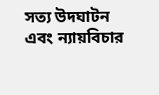সত্য উদঘাটন এবং ন্যায়বিচার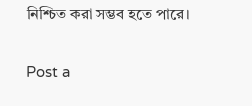নিশ্চিত করা সম্ভব হতে পারে।

Post a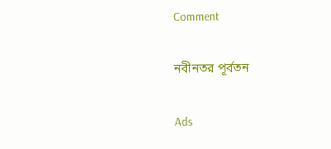Comment

নবীনতর পূর্বতন

Ads